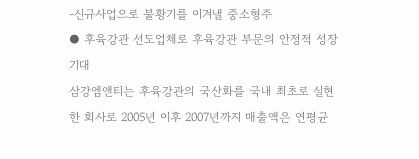-신규사업으로 불황기를 이겨낼 중소형주
● 후육강관 선도업체로 후육강관 부문의 안정적 성장 기대
삼강엠앤티는 후육강관의 국산화를 국내 최초로 실현한 회사로 2005년 이후 2007년까지 매출액은 연평균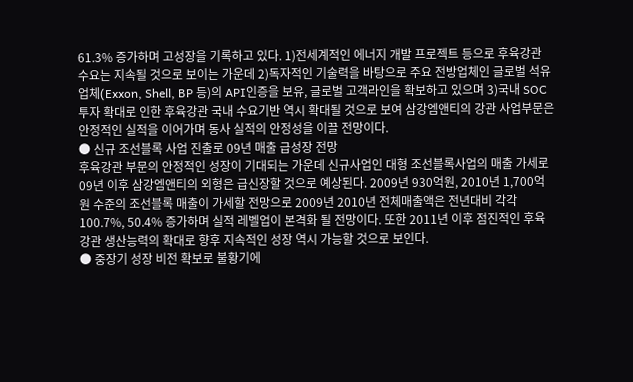61.3% 증가하며 고성장을 기록하고 있다. 1)전세계적인 에너지 개발 프로젝트 등으로 후육강관 수요는 지속될 것으로 보이는 가운데 2)독자적인 기술력을 바탕으로 주요 전방업체인 글로벌 석유업체(Exxon, Shell, BP 등)의 API인증을 보유, 글로벌 고객라인을 확보하고 있으며 3)국내 SOC투자 확대로 인한 후육강관 국내 수요기반 역시 확대될 것으로 보여 삼강엠앤티의 강관 사업부문은 안정적인 실적을 이어가며 동사 실적의 안정성을 이끌 전망이다.
● 신규 조선블록 사업 진출로 09년 매출 급성장 전망
후육강관 부문의 안정적인 성장이 기대되는 가운데 신규사업인 대형 조선블록사업의 매출 가세로 09년 이후 삼강엠앤티의 외형은 급신장할 것으로 예상된다. 2009년 930억원, 2010년 1,700억 원 수준의 조선블록 매출이 가세할 전망으로 2009년 2010년 전체매출액은 전년대비 각각 100.7%, 50.4% 증가하며 실적 레벨업이 본격화 될 전망이다. 또한 2011년 이후 점진적인 후육강관 생산능력의 확대로 향후 지속적인 성장 역시 가능할 것으로 보인다.
● 중장기 성장 비전 확보로 불황기에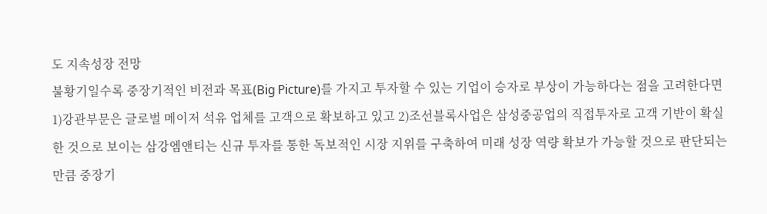도 지속성장 전망
불황기일수록 중장기적인 비전과 목표(Big Picture)를 가지고 투자할 수 있는 기업이 승자로 부상이 가능하다는 점을 고려한다면 1)강관부문은 글로벌 메이저 석유 업체를 고객으로 확보하고 있고 2)조선블록사업은 삼성중공업의 직접투자로 고객 기반이 확실한 것으로 보이는 삼강엠앤티는 신규 투자를 통한 독보적인 시장 지위를 구축하여 미래 성장 역량 확보가 가능할 것으로 판단되는 만큼 중장기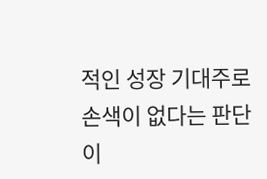적인 성장 기대주로 손색이 없다는 판단이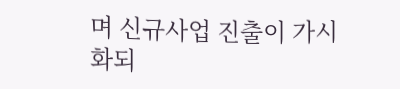며 신규사업 진출이 가시화되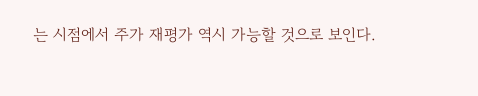는 시점에서 주가 재평가 역시 가능할 것으로 보인다.